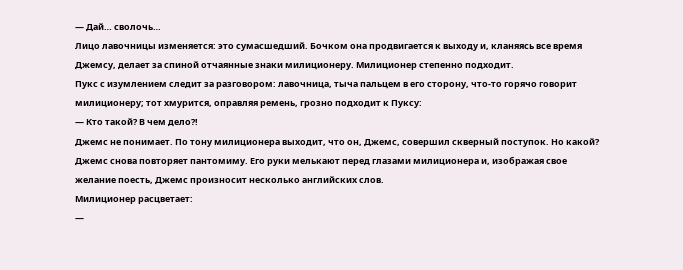— Дай… сволочь…
Лицо лавочницы изменяется: это сумасшедший. Бочком она продвигается к выходу и, кланяясь все время Джемсу, делает за спиной отчаянные знаки милиционеру. Милиционер степенно подходит.
Пукс с изумлением следит за разговором: лавочница, тыча пальцем в его сторону, что-то горячо говорит милиционеру; тот хмурится, оправляя ремень, грозно подходит к Пуксу:
— Кто такой? В чем дело?!
Джемс не понимает. По тону милиционера выходит, что он, Джемс, совершил скверный поступок. Но какой?
Джемс снова повторяет пантомиму. Его руки мелькают перед глазами милиционера и, изображая свое желание поесть, Джемс произносит несколько английских слов.
Милиционер расцветает:
—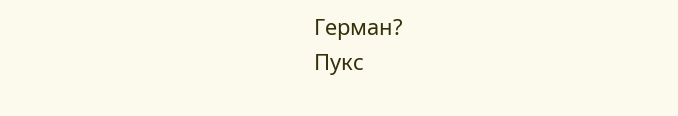Герман?
Пукс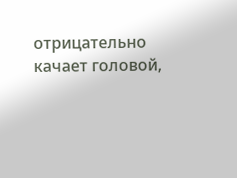отрицательно качает головой,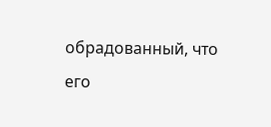обрадованный, что его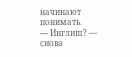начинают понимать.
— Инглиш? — снова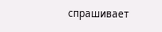спрашивает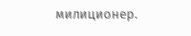милиционер.